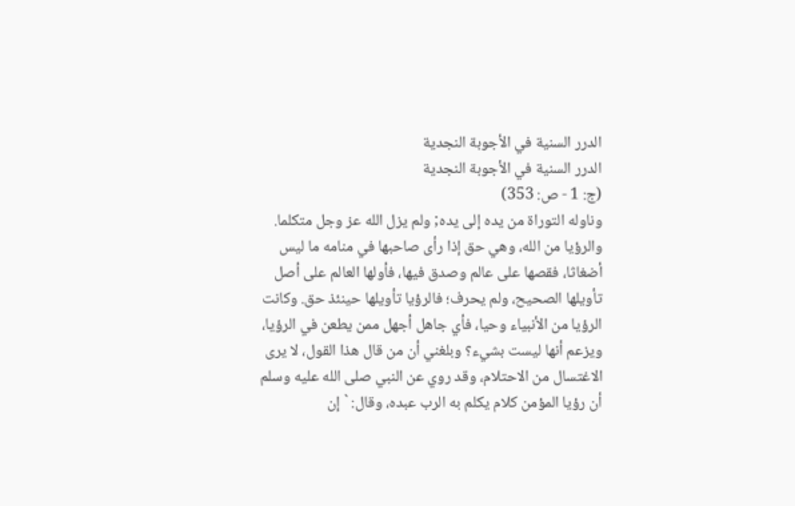الدرر السنية في الأجوبة النجدية
الدرر السنية في الأجوبة النجدية
(ج: 1 - ص: 353)
وناوله التوراة من يده إلى يده; ولم يزل الله عز وجل متكلما.
والرؤيا من الله، وهي حق إذا رأى صاحبها في منامه ما ليس أضغاثا، فقصها على عالم وصدق فيها، فأولها العالم على أصل تأويلها الصحيح، ولم يحرف؛ فالرؤيا تأويلها حينئذ حق. وكانت الرؤيا من الأنبياء وحيا، فأي جاهل أجهل ممن يطعن في الرؤيا، ويزعم أنها ليست بشيء؟ وبلغني أن من قال هذا القول، لا يرى الاغتسال من الاحتلام، وقد روي عن النبي صلى الله عليه وسلم أن رؤيا المؤمن كلام يكلم به الرب عبده، وقال: ` إن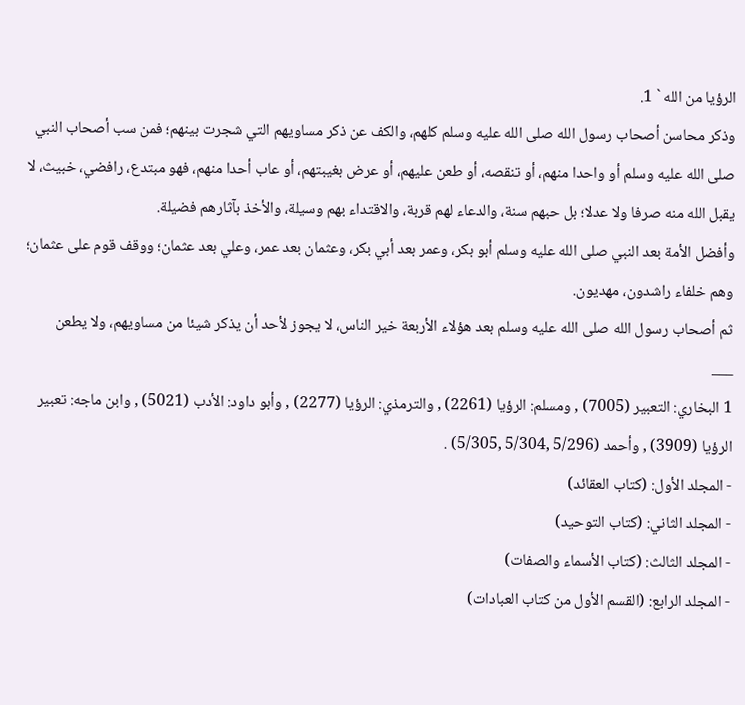الرؤيا من الله ` 1.
وذكر محاسن أصحاب رسول الله صلى الله عليه وسلم كلهم، والكف عن ذكر مساويهم التي شجرت بينهم؛ فمن سب أصحاب النبي صلى الله عليه وسلم أو واحدا منهم، أو تنقصه، أو طعن عليهم، أو عرض بغيبتهم، أو عاب أحدا منهم، فهو مبتدع، رافضي، خبيث، لا يقبل الله منه صرفا ولا عدلا؛ بل حبهم سنة، والدعاء لهم قربة، والاقتداء بهم وسيلة، والأخذ بآثارهم فضيلة.
وأفضل الأمة بعد النبي صلى الله عليه وسلم أبو بكر، وعمر بعد أبي بكر، وعثمان بعد عمر، وعلي بعد عثمان؛ ووقف قوم على عثمان؛ وهم خلفاء راشدون، مهديون.
ثم أصحاب رسول الله صلى الله عليه وسلم بعد هؤلاء الأربعة خير الناس، لا يجوز لأحد أن يذكر شيئا من مساويهم، ولا يطعن
___
1 البخاري: التعبير (7005) , ومسلم: الرؤيا (2261) , والترمذي: الرؤيا (2277) , وأبو داود: الأدب (5021) , وابن ماجه: تعبير الرؤيا (3909) , وأحمد (5/296 ,5/304 ,5/305) .
- المجلد الأول: (كتاب العقائد)
- المجلد الثاني: (كتاب التوحيد)
- المجلد الثالث: (كتاب الأسماء والصفات)
- المجلد الرابع: (القسم الأول من كتاب العبادات)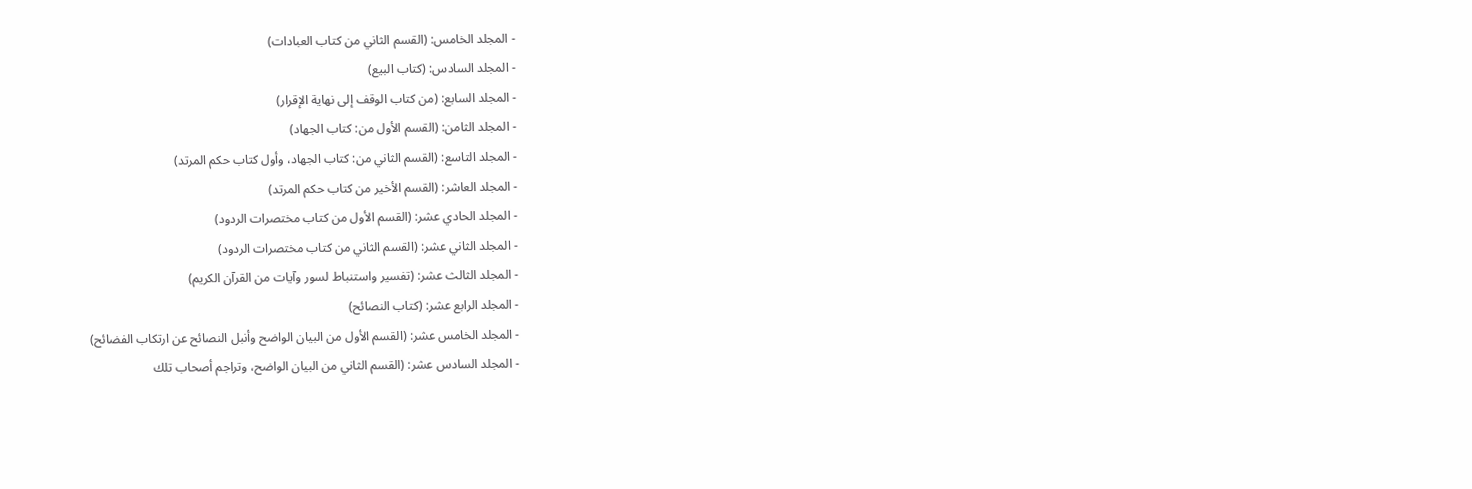- المجلد الخامس: (القسم الثاني من كتاب العبادات)
- المجلد السادس: (كتاب البيع)
- المجلد السابع: (من كتاب الوقف إلى نهاية الإقرار)
- المجلد الثامن: (القسم الأول من: كتاب الجهاد)
- المجلد التاسع: (القسم الثاني من: كتاب الجهاد، وأول كتاب حكم المرتد)
- المجلد العاشر: (القسم الأخير من كتاب حكم المرتد)
- المجلد الحادي عشر: (القسم الأول من كتاب مختصرات الردود)
- المجلد الثاني عشر: (القسم الثاني من كتاب مختصرات الردود)
- المجلد الثالث عشر: (تفسير واستنباط لسور وآيات من القرآن الكريم)
- المجلد الرابع عشر: (كتاب النصائح)
- المجلد الخامس عشر: (القسم الأول من البيان الواضح وأنبل النصائح عن ارتكاب الفضائح)
- المجلد السادس عشر: (القسم الثاني من البيان الواضح، وتراجم أصحاب تلك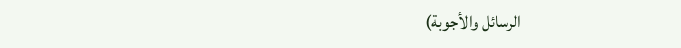الرسائل والأجوبة)